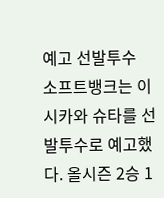예고 선발투수
소프트뱅크는 이시카와 슈타를 선발투수로 예고했다. 올시즌 2승 1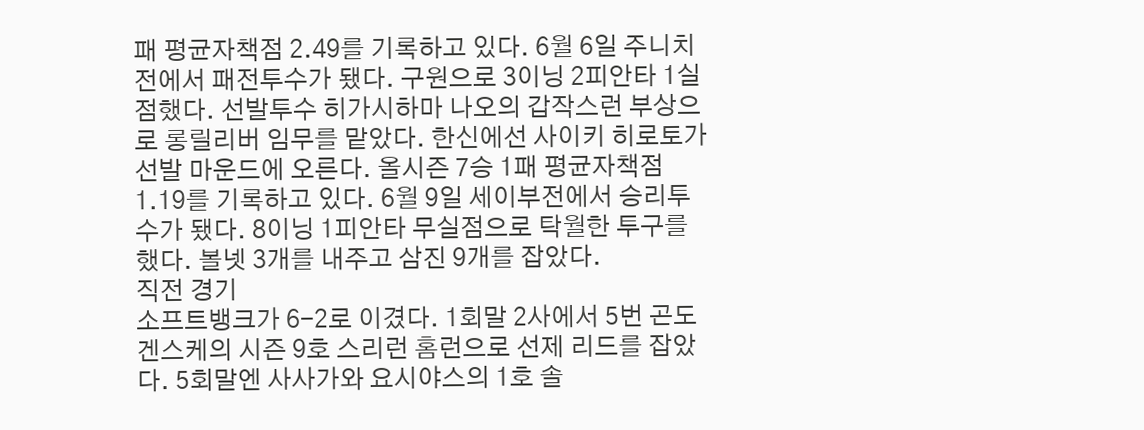패 평균자책점 2.49를 기록하고 있다. 6월 6일 주니치전에서 패전투수가 됐다. 구원으로 3이닝 2피안타 1실점했다. 선발투수 히가시하마 나오의 갑작스런 부상으로 롱릴리버 임무를 맡았다. 한신에선 사이키 히로토가 선발 마운드에 오른다. 올시즌 7승 1패 평균자책점 1.19를 기록하고 있다. 6월 9일 세이부전에서 승리투수가 됐다. 8이닝 1피안타 무실점으로 탁월한 투구를 했다. 볼넷 3개를 내주고 삼진 9개를 잡았다.
직전 경기
소프트뱅크가 6-2로 이겼다. 1회말 2사에서 5번 곤도 겐스케의 시즌 9호 스리런 홈런으로 선제 리드를 잡았다. 5회말엔 사사가와 요시야스의 1호 솔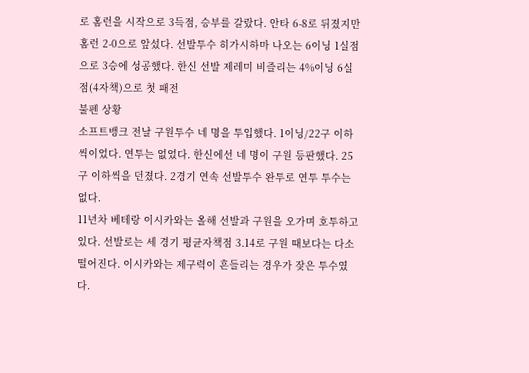로 홈런을 시작으로 3득점, 승부를 갈랐다. 안타 6-8로 뒤졌지만 홈런 2-0으로 앞섰다. 선발투수 히가시하마 나오는 6이닝 1실점으로 3승에 성공했다. 한신 선발 제레미 비즐리는 4%이닝 6실점(4자책)으로 첫 패전
불펜 상황
소프트뱅크 전날 구원투수 네 명을 투입했다. 1이닝/22구 이하씩이었다. 연투는 없었다. 한신에선 네 명이 구원 등판했다. 25구 이하씩을 던졌다. 2경기 연속 선발투수 완투로 연투 투수는 없다.
11년차 베테랑 이시카와는 올해 선발과 구원을 오가며 호투하고 있다. 선발로는 세 경기 평균자책점 3.14로 구원 때보다는 다소 떨어진다. 이시카와는 제구력이 흔들리는 경우가 잦은 투수였다.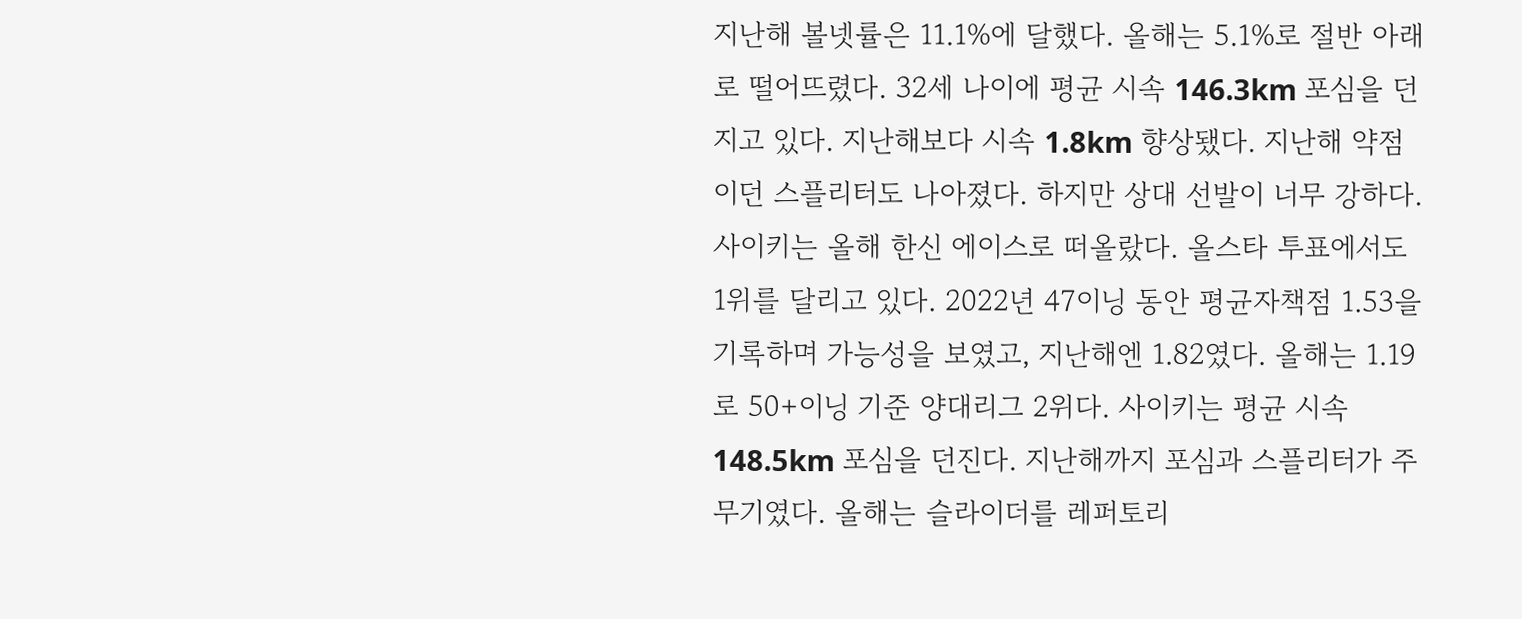지난해 볼넷률은 11.1%에 달했다. 올해는 5.1%로 절반 아래로 떨어뜨렸다. 32세 나이에 평균 시속 146.3km 포심을 던지고 있다. 지난해보다 시속 1.8km 향상됐다. 지난해 약점이던 스플리터도 나아졌다. 하지만 상대 선발이 너무 강하다. 사이키는 올해 한신 에이스로 떠올랐다. 올스타 투표에서도 1위를 달리고 있다. 2022년 47이닝 동안 평균자책점 1.53을 기록하며 가능성을 보였고, 지난해엔 1.82였다. 올해는 1.19로 50+이닝 기준 양대리그 2위다. 사이키는 평균 시속 148.5km 포심을 던진다. 지난해까지 포심과 스플리터가 주무기였다. 올해는 슬라이더를 레퍼토리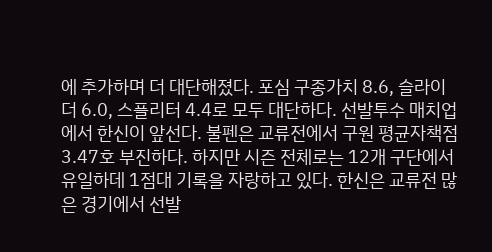에 추가하며 더 대단해졌다. 포심 구종가치 8.6, 슬라이더 6.0, 스플리터 4.4로 모두 대단하다. 선발투수 매치업에서 한신이 앞선다. 불펜은 교류전에서 구원 평균자책점 3.47호 부진하다. 하지만 시즌 전체로는 12개 구단에서 유일하데 1점대 기록을 자랑하고 있다. 한신은 교류전 많은 경기에서 선발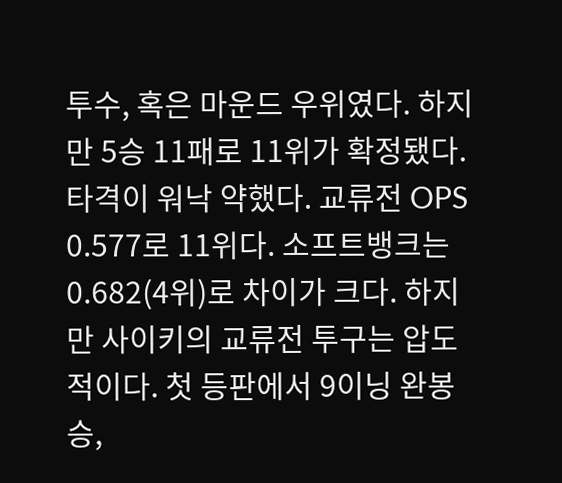투수, 혹은 마운드 우위였다. 하지만 5승 11패로 11위가 확정됐다. 타격이 워낙 약했다. 교류전 OPS 0.577로 11위다. 소프트뱅크는 0.682(4위)로 차이가 크다. 하지만 사이키의 교류전 투구는 압도적이다. 첫 등판에서 9이닝 완봉승,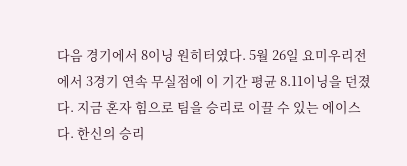다음 경기에서 8이닝 원히터였다. 5월 26일 요미우리전에서 3경기 연속 무실점에 이 기간 평균 8.11이닝을 던졌다. 지금 혼자 힘으로 팀을 승리로 이끌 수 있는 에이스다. 한신의 승리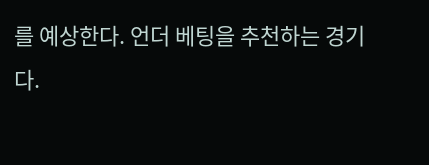를 예상한다. 언더 베팅을 추천하는 경기다.